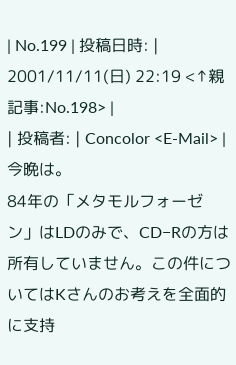| No.199 | 投稿日時: | 2001/11/11(日) 22:19 <↑親記事:No.198> |
| 投稿者: | Concolor <E-Mail> |
今晩は。
84年の「メタモルフォーゼン」はLDのみで、CD−Rの方は所有していません。この件についてはKさんのお考えを全面的に支持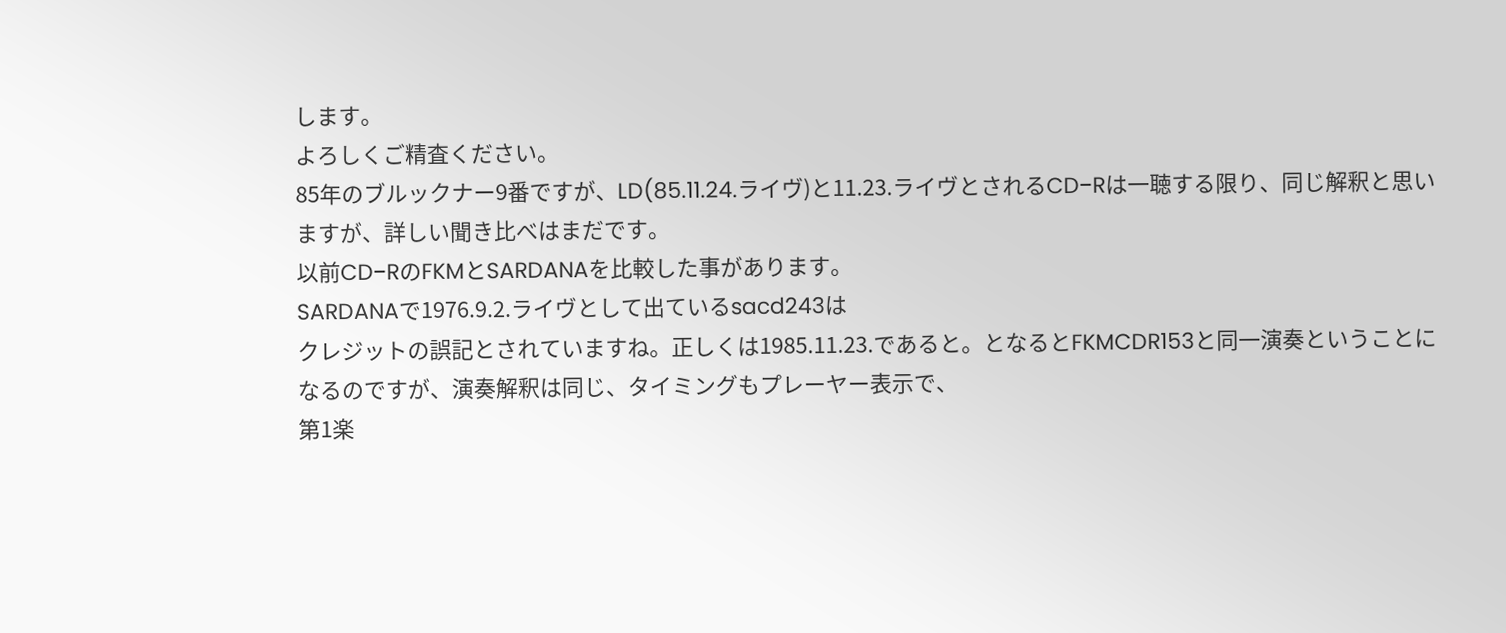します。
よろしくご精査ください。
85年のブルックナー9番ですが、LD(85.11.24.ライヴ)と11.23.ライヴとされるCD−Rは一聴する限り、同じ解釈と思いますが、詳しい聞き比べはまだです。
以前CD−RのFKMとSARDANAを比較した事があります。
SARDANAで1976.9.2.ライヴとして出ているsacd243は
クレジットの誤記とされていますね。正しくは1985.11.23.であると。となるとFKMCDR153と同一演奏ということになるのですが、演奏解釈は同じ、タイミングもプレーヤー表示で、
第1楽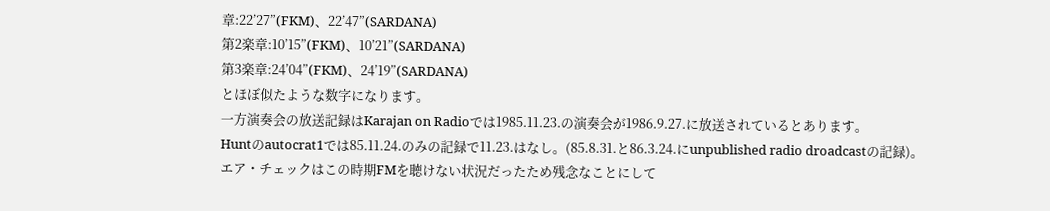章:22’27”(FKM)、22’47”(SARDANA)
第2楽章:10’15”(FKM)、10’21”(SARDANA)
第3楽章:24’04”(FKM)、24’19”(SARDANA)
とほぼ似たような数字になります。
一方演奏会の放送記録はKarajan on Radioでは1985.11.23.の演奏会が1986.9.27.に放送されているとあります。
Huntのautocrat1では85.11.24.のみの記録で11.23.はなし。(85.8.31.と86.3.24.にunpublished radio droadcastの記録)。
エア・チェックはこの時期FMを聴けない状況だったため残念なことにして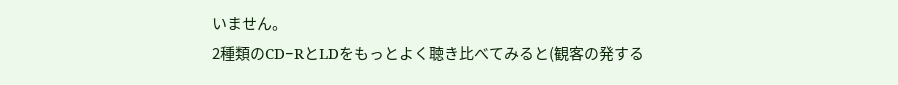いません。
2種類のCD−RとLDをもっとよく聴き比べてみると(観客の発する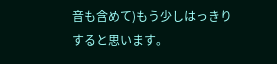音も含めて)もう少しはっきりすると思います。